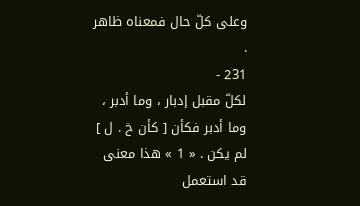وعلى كلّ حال فمعناه ظاهر .
231 -
لكلّ مقبل إدبار ، وما أدبر ، وما أدبر فكأن [ كأن خ . ل ] لم يكن . « 1 » هذا معنى قد استعمل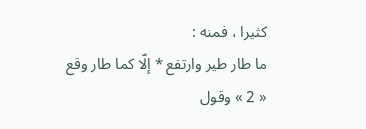كثيرا ، فمنه :
ما طار طير وارتفع * إلّا كما طار وقع
« 2 » وقول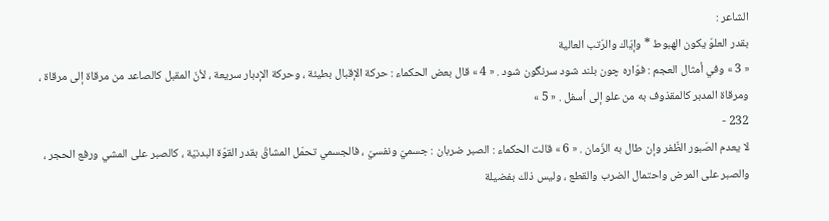الشاعر :
بقدر العلوّ يكون الهبوط * وإيّاك والرّتب العالية
« 3 » وفي أمثال العجم : فوّاره چون بلند شود سرنگون شود . « 4 » قال بعض الحكماء : حركة الإقبال بطيئة ، وحركة الإدبار سريعة ، لأنّ المقبل كالصاعد من مرقاة إلى مرقاة ، ومرقاة المدبر كالمقذوف به من علو إلى أسفل . « 5 »
232 -
لا يعدم الصّبور الظّفر وإن طال به الزّمان . « 6 » قالت الحكماء : الصبر ضربان : جسميّ ونفسيّ ، فالجسمي تحمّل المشاقّ بقدر القوّة البدنيّة ، كالصبر على المشي ورفع الحجر ، والصبر على المرض واحتمال الضرب والقطع ، وليس ذلك بفضيلة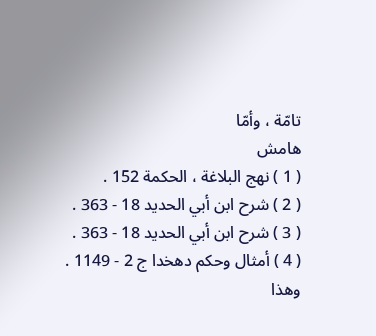تامّة ، وأمّا
هامش
( 1 ) نهج البلاغة ، الحكمة 152 .
( 2 ) شرح ابن أبي الحديد 18 - 363 .
( 3 ) شرح ابن أبي الحديد 18 - 363 .
( 4 ) أمثال وحكم دهخدا ج 2 - 1149 . وهذا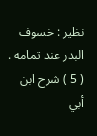نظير : خسوف البدر عند تمامه .
( 5 ) شرح ابن أبي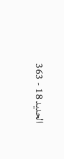الحديد 18 - 363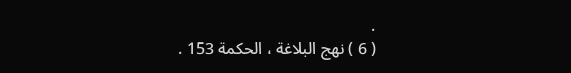.
( 6 ) نهج البلاغة ، الحكمة 153 .